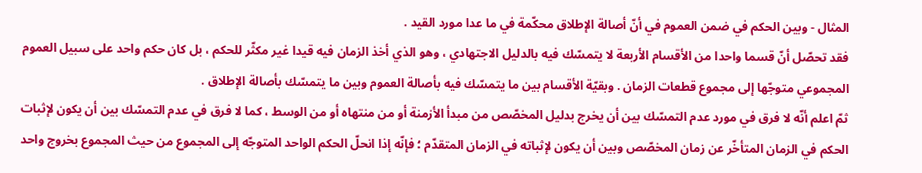المثال - وبين الحكم في ضمن العموم في أنّ أصالة الإطلاق محكّمة في ما عدا مورد القيد .
فقد تحصّل أنّ قسما واحدا من الأقسام الأربعة لا يتمسّك فيه بالدليل الاجتهادي ، وهو الذي أخذ الزمان فيه قيدا غير مكثّر للحكم ، بل كان حكم واحد على سبيل العموم المجموعي متوجّها إلى مجموع قطعات الزمان . وبقيّة الأقسام بين ما يتمسّك فيه بأصالة العموم وبين ما يتمسّك بأصالة الإطلاق .
ثمّ اعلم أنّه لا فرق في مورد عدم التمسّك بين أن يخرج بدليل المخصّص من مبدأ الأزمنة أو من منتهاه أو من الوسط ، كما لا فرق في عدم التمسّك بين أن يكون لإثبات الحكم في الزمان المتأخّر عن زمان المخصّص وبين أن يكون لإثباته في الزمان المتقدّم ؛ فإنّه إذا انحلّ الحكم الواحد المتوجّه إلى المجموع من حيث المجموع بخروج واحد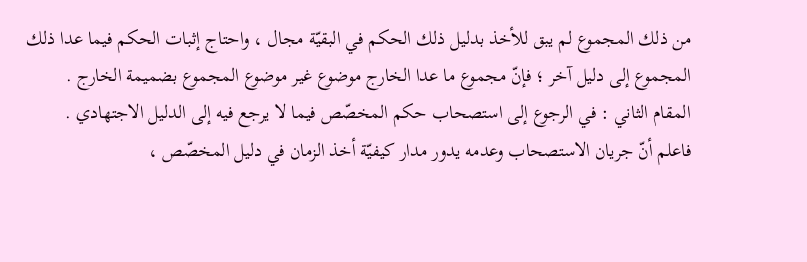من ذلك المجموع لم يبق للأخذ بدليل ذلك الحكم في البقيّة مجال ، واحتاج إثبات الحكم فيما عدا ذلك المجموع إلى دليل آخر ؛ فإنّ مجموع ما عدا الخارج موضوع غير موضوع المجموع بضميمة الخارج .
المقام الثاني : في الرجوع إلى استصحاب حكم المخصّص فيما لا يرجع فيه إلى الدليل الاجتهادي .
فاعلم أنّ جريان الاستصحاب وعدمه يدور مدار كيفيّة أخذ الزمان في دليل المخصّص ،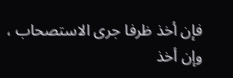فإن أخذ ظرفا جرى الاستصحاب ، وإن أخذ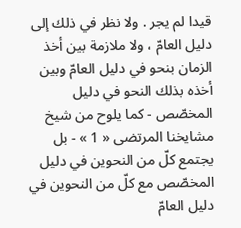قيدا لم يجر . ولا نظر في ذلك إلى دليل العامّ ، ولا ملازمة بين أخذ الزمان بنحو في دليل العامّ وبين أخذه بذلك النحو في دليل المخصّص - كما يلوح من شيخ مشايخنا المرتضى « 1 » - بل يجتمع كلّ من النحوين في دليل المخصّص مع كلّ من النحوين في دليل العامّ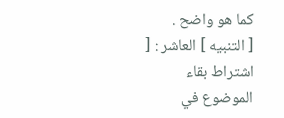كما هو واضح .
[ التنبيه ] العاشر : [ اشتراط بقاء الموضوع في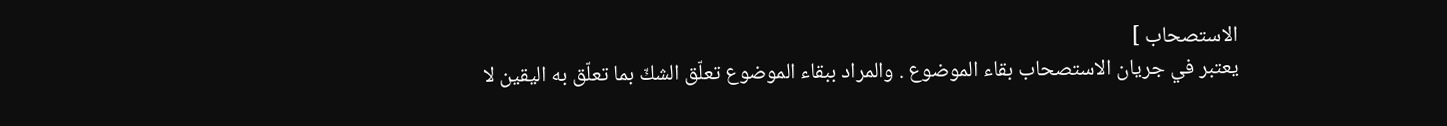الاستصحاب ]
يعتبر في جريان الاستصحاب بقاء الموضوع . والمراد ببقاء الموضوع تعلّق الشكّ بما تعلّق به اليقين لا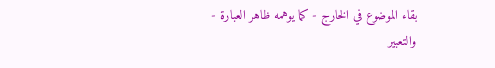بقاء الموضوع في الخارج - كما يوهمه ظاهر العبارة - والتعبير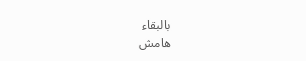بالبقاء
هامش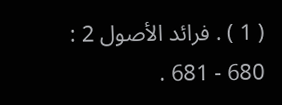( 1 ) . فرائد الأصول 2 : 680 - 681 .